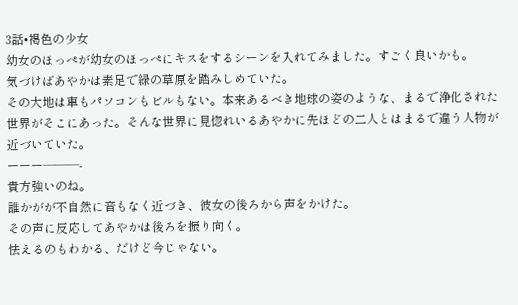3話•褐色の少女
幼女のほっぺが幼女のほっぺにキスをするシーンを入れてみました。すごく良いかも。
気づけばあやかは素足で緑の草原を踏みしめていた。
その大地は車もパソコンもビルもない。本来あるべき地球の姿のような、まるで浄化された世界がそこにあった。そんな世界に見惚れいるあやかに先ほどの二人とはまるで違う人物が近づいていた。
ーーー———-
貴方強いのね。
誰かがが不自然に音もなく近づき、彼女の後ろから声をかけた。
その声に反応してあやかは後ろを振り向く。
怯えるのもわかる、だけど今じゃない。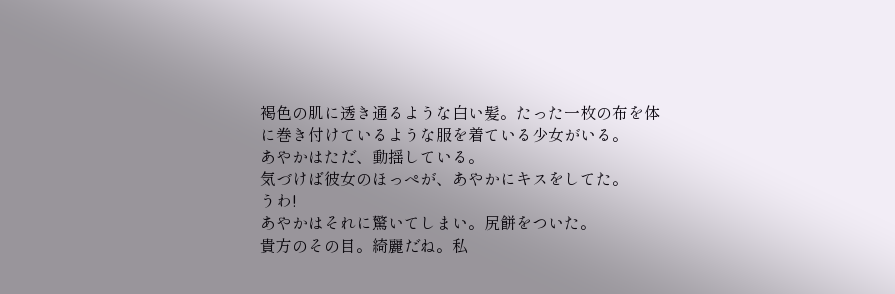褐色の肌に透き通るような白い髪。たった一枚の布を体に巻き付けているような服を着ている少女がいる。
あやかはただ、動揺している。
気づけば彼女のほっぺが、あやかにキスをしてた。
うわ!
あやかはそれに驚いてしまい。尻餅をついた。
貴方のその目。綺麗だね。私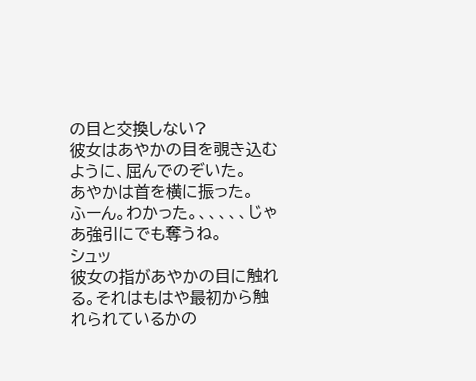の目と交換しない?
彼女はあやかの目を覗き込むように、屈んでのぞいた。
あやかは首を横に振った。
ふーん。わかった。、、、、、じゃあ強引にでも奪うね。
シュッ
彼女の指があやかの目に触れる。それはもはや最初から触れられているかの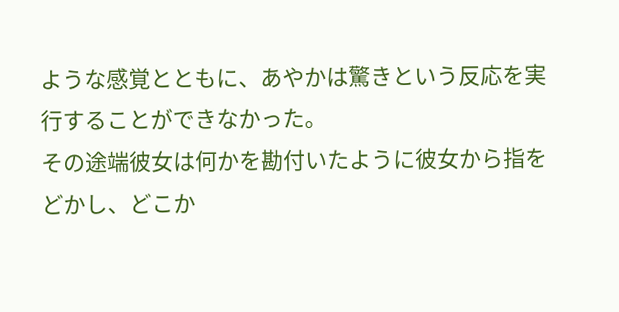ような感覚とともに、あやかは驚きという反応を実行することができなかった。
その途端彼女は何かを勘付いたように彼女から指をどかし、どこか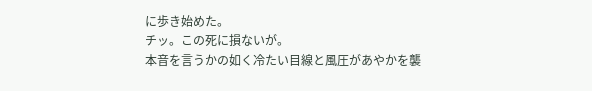に歩き始めた。
チッ。この死に損ないが。
本音を言うかの如く冷たい目線と風圧があやかを襲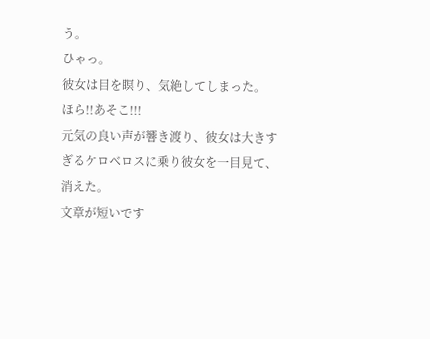う。
ひゃっ。
彼女は目を瞑り、気絶してしまった。
ほら!!あそこ!!!
元気の良い声が響き渡り、彼女は大きすぎるケロベロスに乗り彼女を一目見て、消えた。
文章が短いです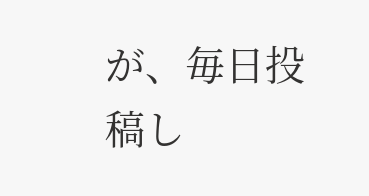が、毎日投稿し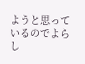ようと思っているのでよらし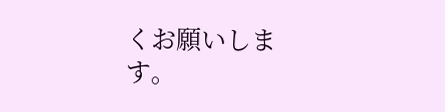くお願いします。